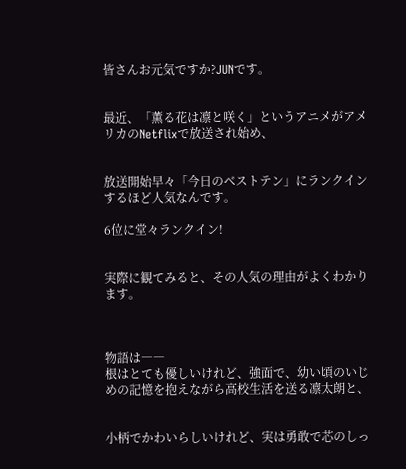皆さんお元気ですか?JUNです。


最近、「薫る花は凛と咲く」というアニメがアメリカのNetflixで放送され始め、


放送開始早々「今日のベストテン」にランクインするほど人気なんです。

6位に堂々ランクイン!


実際に観てみると、その人気の理由がよくわかります。



物語は――
根はとても優しいけれど、強面で、幼い頃のいじめの記憶を抱えながら高校生活を送る凛太朗と、


小柄でかわいらしいけれど、実は勇敢で芯のしっ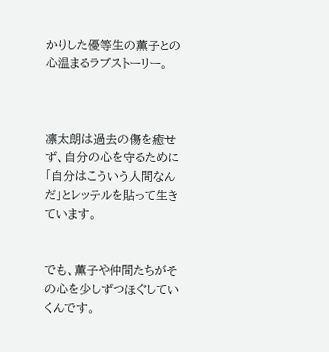かりした優等生の薫子との心温まるラブストーリー。



凛太朗は過去の傷を癒せず、自分の心を守るために「自分はこういう人間なんだ」とレッテルを貼って生きています。


でも、薫子や仲間たちがその心を少しずつほぐしていくんです。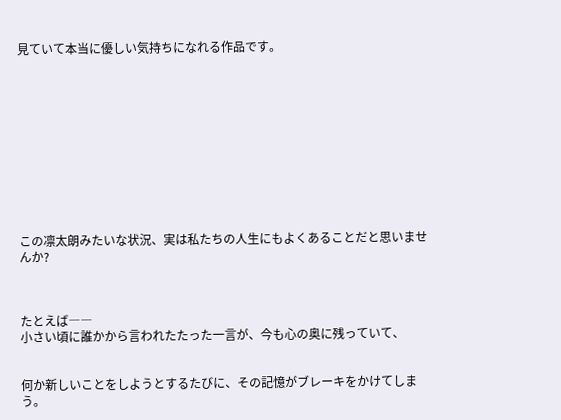見ていて本当に優しい気持ちになれる作品です。











この凛太朗みたいな状況、実は私たちの人生にもよくあることだと思いませんか?



たとえば――
小さい頃に誰かから言われたたった一言が、今も心の奥に残っていて、


何か新しいことをしようとするたびに、その記憶がブレーキをかけてしまう。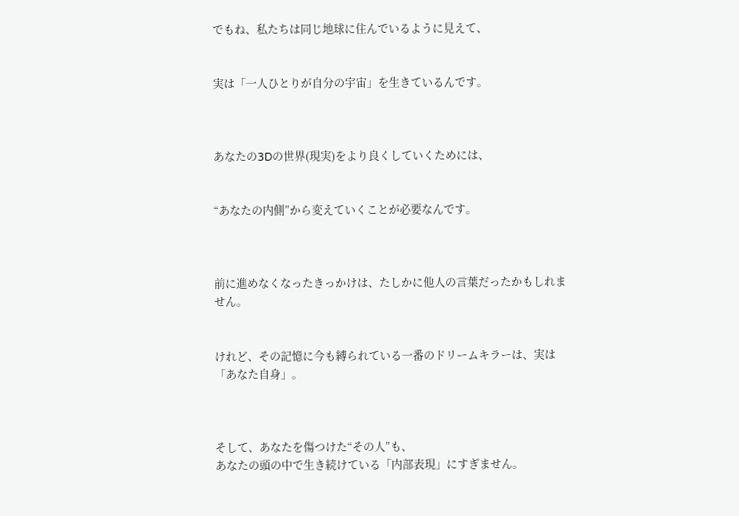でもね、私たちは同じ地球に住んでいるように見えて、


実は「一人ひとりが自分の宇宙」を生きているんです。



あなたの3Dの世界(現実)をより良くしていくためには、


“あなたの内側”から変えていくことが必要なんです。



前に進めなくなったきっかけは、たしかに他人の言葉だったかもしれません。


けれど、その記憶に今も縛られている一番のドリームキラーは、実は「あなた自身」。



そして、あなたを傷つけた“その人”も、
あなたの頭の中で生き続けている「内部表現」にすぎません。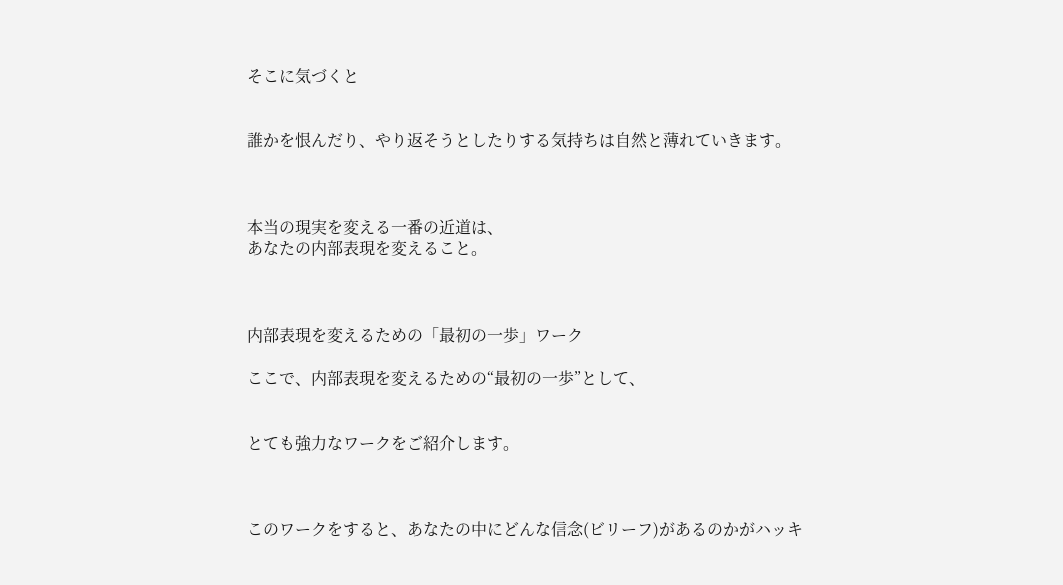そこに気づくと


誰かを恨んだり、やり返そうとしたりする気持ちは自然と薄れていきます。



本当の現実を変える一番の近道は、
あなたの内部表現を変えること。



内部表現を変えるための「最初の一歩」ワーク

ここで、内部表現を変えるための“最初の一歩”として、


とても強力なワークをご紹介します。



このワークをすると、あなたの中にどんな信念(ビリーフ)があるのかがハッキ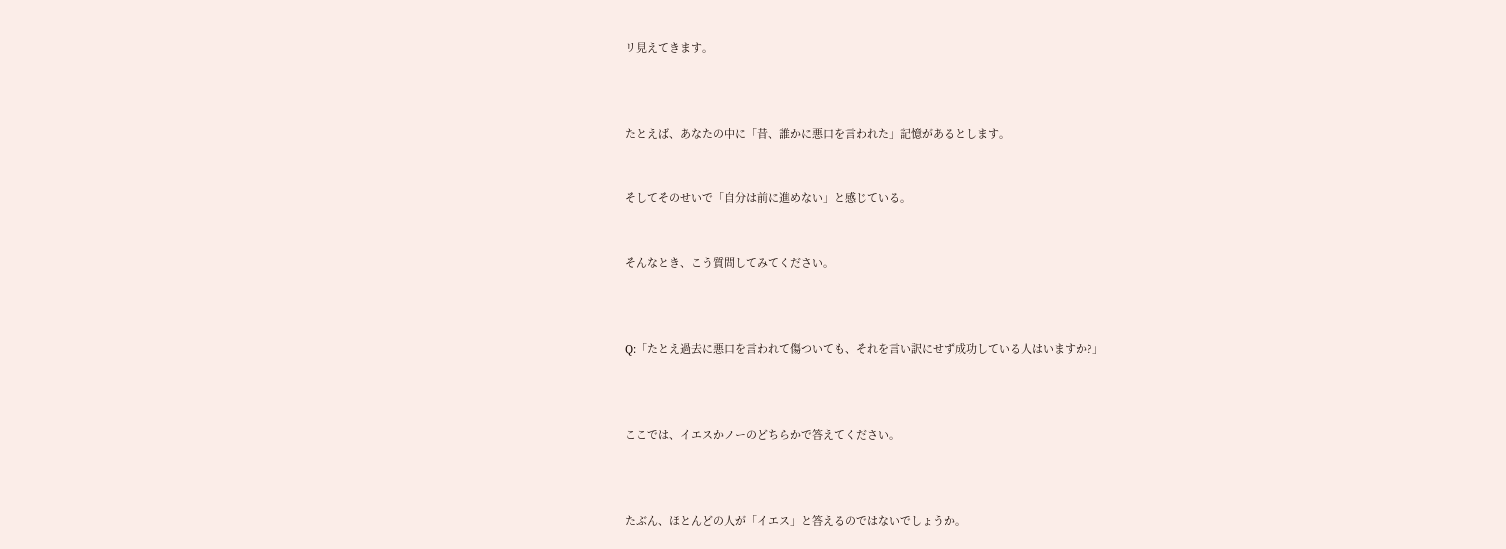リ見えてきます。



たとえば、あなたの中に「昔、誰かに悪口を言われた」記憶があるとします。


そしてそのせいで「自分は前に進めない」と感じている。


そんなとき、こう質問してみてください。



Q:「たとえ過去に悪口を言われて傷ついても、それを言い訳にせず成功している人はいますか?」



ここでは、イエスかノーのどちらかで答えてください。



たぶん、ほとんどの人が「イエス」と答えるのではないでしょうか。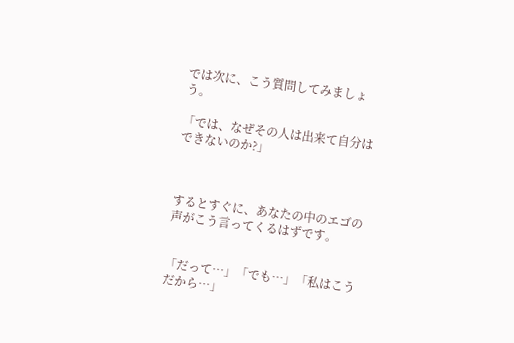では次に、こう質問してみましょう。

「では、なぜその人は出来て自分はできないのか?」



するとすぐに、あなたの中のエゴの声がこう言ってくるはずです。


「だって…」「でも…」「私はこうだから…」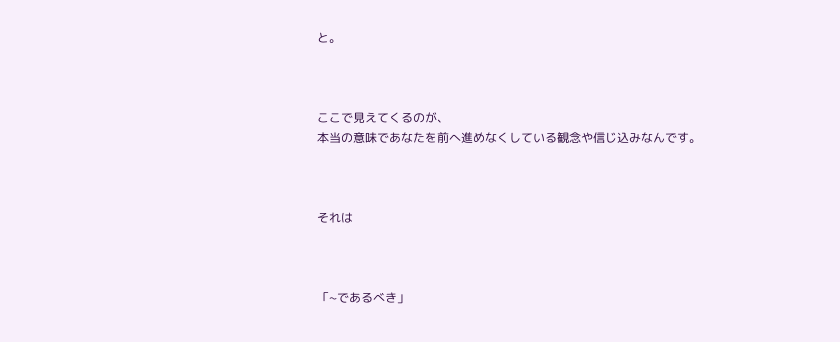と。



ここで見えてくるのが、
本当の意味であなたを前へ進めなくしている観念や信じ込みなんです。



それは



「~であるべき」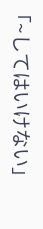「~してはいけない」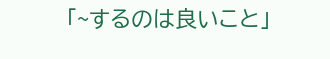「~するのは良いこと」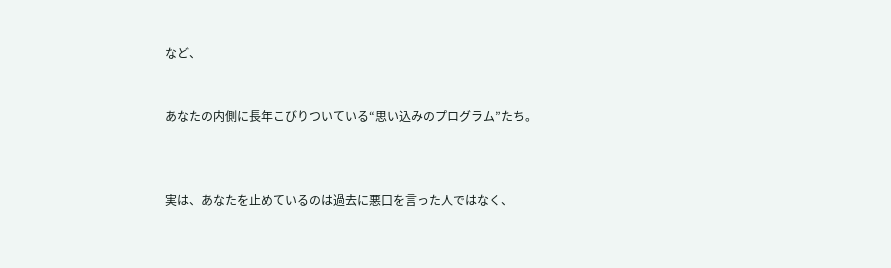など、


あなたの内側に長年こびりついている“思い込みのプログラム”たち。



実は、あなたを止めているのは過去に悪口を言った人ではなく、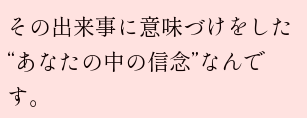その出来事に意味づけをした“あなたの中の信念”なんです。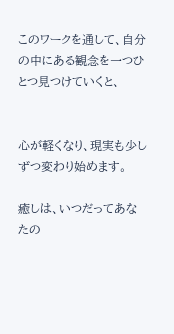このワークを通して、自分の中にある観念を一つひとつ見つけていくと、


心が軽くなり、現実も少しずつ変わり始めます。

癒しは、いつだってあなたの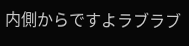内側からですよラブラブ